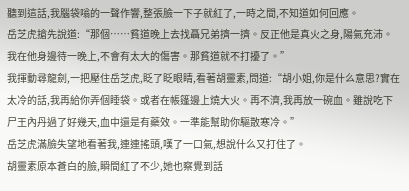聽到這話,我腦袋嗡的一聲作響,整張臉一下子就紅了,一時之間,不知道如何回應。
岳芝虎搶先說道:“那個……貧道晚上去找聶兄弟擠一擠。反正他是真火之身,陽氣充沛。我在他身邊待一晚上,不會有太大的傷害。那貧道就不打擾了。”
我揮動尋龍劍,一把壓住岳芝虎,眨了眨眼睛,看著胡靈素,問道:“胡小姐,你是什么意思?實在太冷的話,我再給你弄個睡袋。或者在帳篷邊上燒大火。再不濟,我再放一碗血。雖說吃下尸王內丹過了好幾天,血中還是有藥效。一準能幫助你驅散寒冷。”
岳芝虎滿臉失望地看著我,連連搖頭,嘆了一口氣,想說什么又打住了。
胡靈素原本蒼白的臉,瞬間紅了不少,她也察覺到話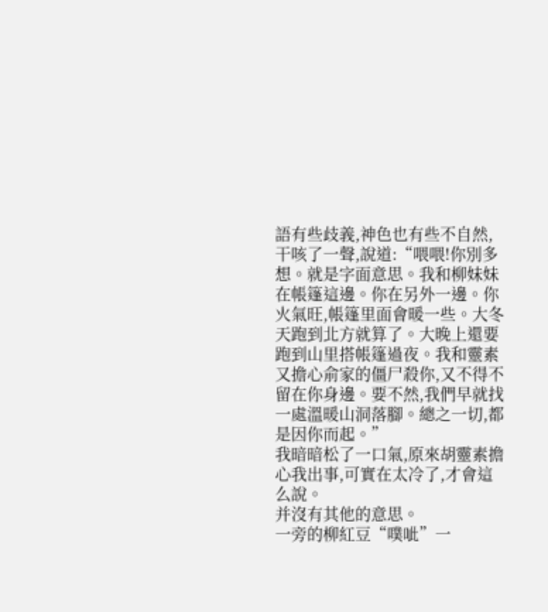語有些歧義,神色也有些不自然,干咳了一聲,說道:“喂喂!你別多想。就是字面意思。我和柳妹妹在帳篷這邊。你在另外一邊。你火氣旺,帳篷里面會暖一些。大冬天跑到北方就算了。大晚上還要跑到山里搭帳篷過夜。我和靈素又擔心俞家的僵尸殺你,又不得不留在你身邊。要不然,我們早就找一處溫暖山洞落腳。總之一切,都是因你而起。”
我暗暗松了一口氣,原來胡靈素擔心我出事,可實在太冷了,才會這么說。
并沒有其他的意思。
一旁的柳紅豆“噗呲”一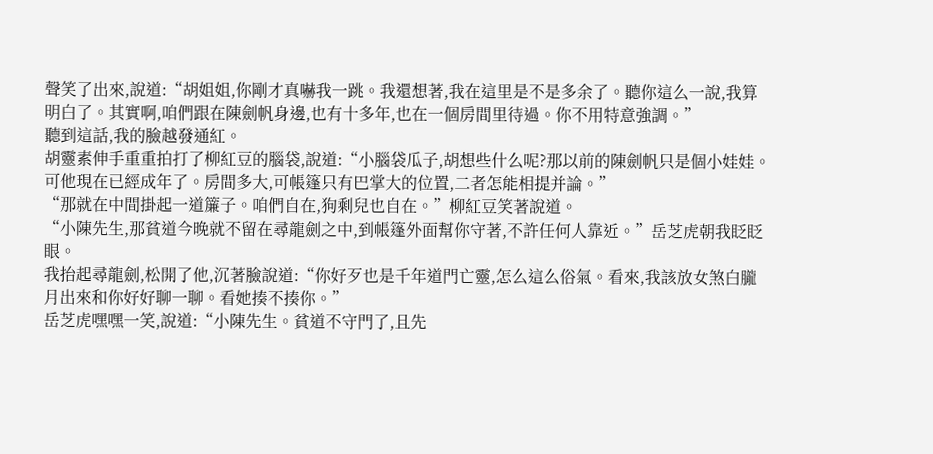聲笑了出來,說道:“胡姐姐,你剛才真嚇我一跳。我還想著,我在這里是不是多余了。聽你這么一說,我算明白了。其實啊,咱們跟在陳劍帆身邊,也有十多年,也在一個房間里待過。你不用特意強調。”
聽到這話,我的臉越發通紅。
胡靈素伸手重重拍打了柳紅豆的腦袋,說道:“小腦袋瓜子,胡想些什么呢?那以前的陳劍帆只是個小娃娃。可他現在已經成年了。房間多大,可帳篷只有巴掌大的位置,二者怎能相提并論。”
“那就在中間掛起一道簾子。咱們自在,狗剩兒也自在。”柳紅豆笑著說道。
“小陳先生,那貧道今晚就不留在尋龍劍之中,到帳篷外面幫你守著,不許任何人靠近。”岳芝虎朝我眨眨眼。
我抬起尋龍劍,松開了他,沉著臉說道:“你好歹也是千年道門亡靈,怎么這么俗氣。看來,我該放女煞白朧月出來和你好好聊一聊。看她揍不揍你。”
岳芝虎嘿嘿一笑,說道:“小陳先生。貧道不守門了,且先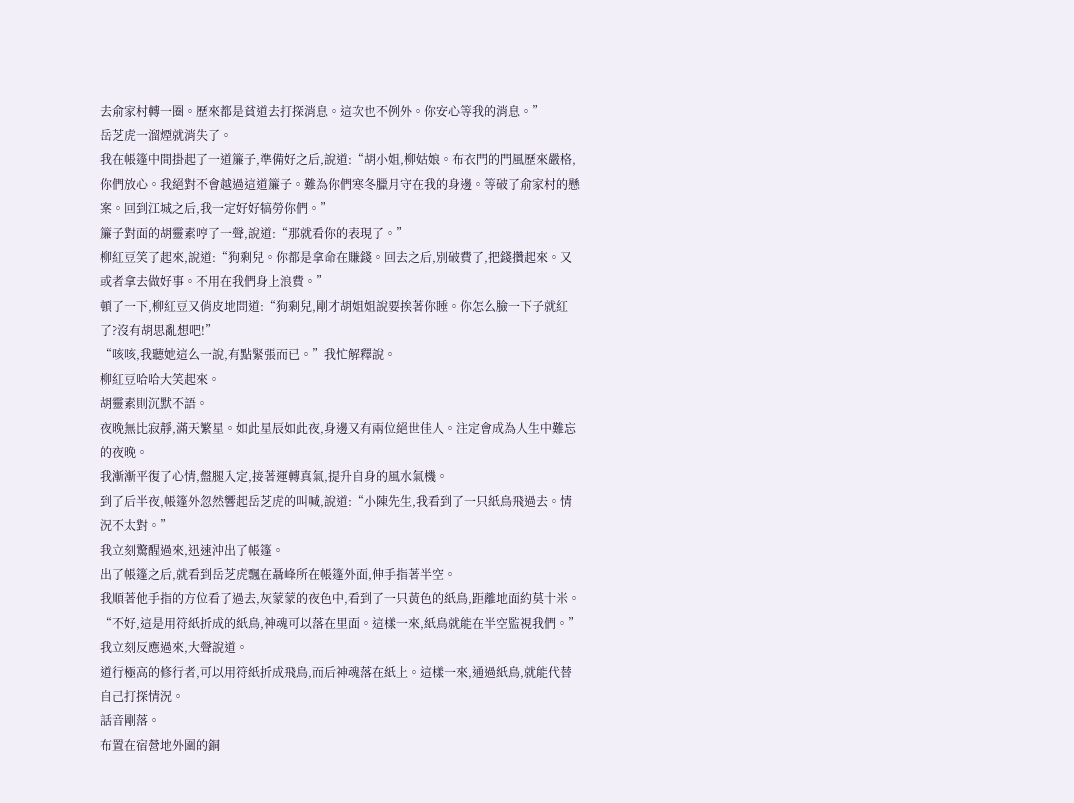去俞家村轉一圈。歷來都是貧道去打探消息。這次也不例外。你安心等我的消息。”
岳芝虎一溜煙就消失了。
我在帳篷中間掛起了一道簾子,準備好之后,說道:“胡小姐,柳姑娘。布衣門的門風歷來嚴格,你們放心。我絕對不會越過這道簾子。難為你們寒冬臘月守在我的身邊。等破了俞家村的懸案。回到江城之后,我一定好好犒勞你們。”
簾子對面的胡靈素哼了一聲,說道:“那就看你的表現了。”
柳紅豆笑了起來,說道:“狗剩兒。你都是拿命在賺錢。回去之后,別破費了,把錢攢起來。又或者拿去做好事。不用在我們身上浪費。”
頓了一下,柳紅豆又俏皮地問道:“狗剩兒,剛才胡姐姐說要挨著你睡。你怎么臉一下子就紅了?沒有胡思亂想吧!”
“咳咳,我聽她這么一說,有點緊張而已。”我忙解釋說。
柳紅豆哈哈大笑起來。
胡靈素則沉默不語。
夜晚無比寂靜,滿天繁星。如此星辰如此夜,身邊又有兩位絕世佳人。注定會成為人生中難忘的夜晚。
我漸漸平復了心情,盤腿入定,接著運轉真氣,提升自身的風水氣機。
到了后半夜,帳篷外忽然響起岳芝虎的叫喊,說道:“小陳先生,我看到了一只紙鳥飛過去。情況不太對。”
我立刻驚醒過來,迅速沖出了帳篷。
出了帳篷之后,就看到岳芝虎飄在聶峰所在帳篷外面,伸手指著半空。
我順著他手指的方位看了過去,灰蒙蒙的夜色中,看到了一只黃色的紙鳥,距離地面約莫十米。
“不好,這是用符紙折成的紙鳥,神魂可以落在里面。這樣一來,紙鳥就能在半空監視我們。”我立刻反應過來,大聲說道。
道行極高的修行者,可以用符紙折成飛鳥,而后神魂落在紙上。這樣一來,通過紙鳥,就能代替自己打探情況。
話音剛落。
布置在宿營地外圍的銅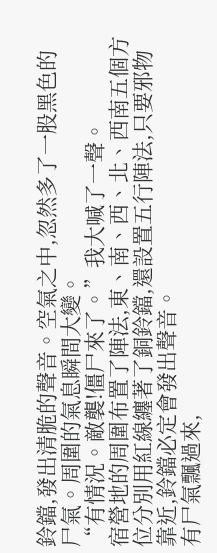鈴鐺,發出清脆的聲音。空氣之中,忽然多了一股黑色的尸氣。周圍的氣息瞬間大變。
“有情況。敵襲!僵尸來了。”我大喊了一聲。
宿營地的周圍布置了陣法,東、南、西、北、西南五個方位分別用紅線纏著了銅鈴鐺,還設置五行陣法,只要邪物靠近,鈴鐺必定會發出聲音。
有尸氣飄過來,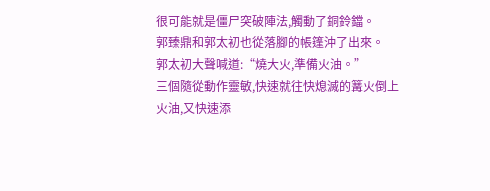很可能就是僵尸突破陣法,觸動了銅鈴鐺。
郭臻鼎和郭太初也從落腳的帳篷沖了出來。
郭太初大聲喊道:“燒大火,準備火油。”
三個隨從動作靈敏,快速就往快熄滅的篝火倒上火油,又快速添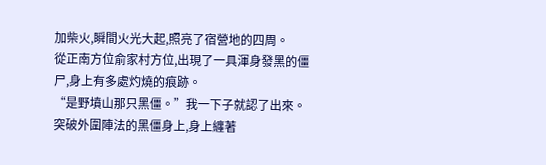加柴火,瞬間火光大起,照亮了宿營地的四周。
從正南方位俞家村方位,出現了一具渾身發黑的僵尸,身上有多處灼燒的痕跡。
“是野墳山那只黑僵。”我一下子就認了出來。
突破外圍陣法的黑僵身上,身上纏著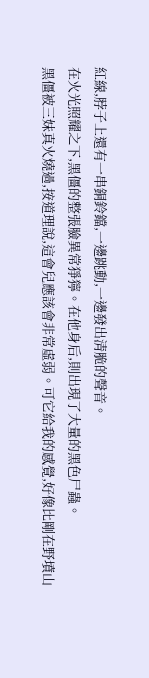紅線,脖子上還有一串銅鈴鐺,一邊跳動,一邊發出清脆的聲音。
在火光照耀之下,黑僵的整張臉異常猙獰。在他身后,則出現了大量的黑色尸蟲。
黑僵被三妹真火燒過,按道理說,這會兒應該會非常虛弱。可它給我的感覺,好像比剛在野墳山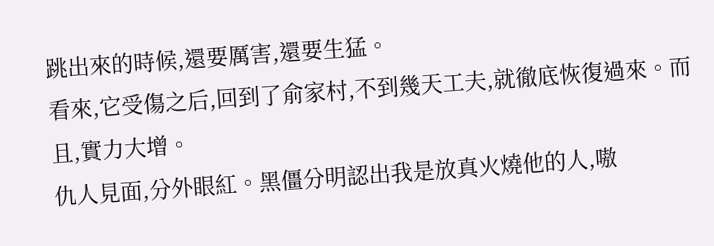跳出來的時候,還要厲害,還要生猛。
看來,它受傷之后,回到了俞家村,不到幾天工夫,就徹底恢復過來。而且,實力大增。
仇人見面,分外眼紅。黑僵分明認出我是放真火燒他的人,嗷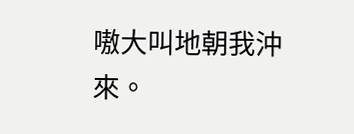嗷大叫地朝我沖來。